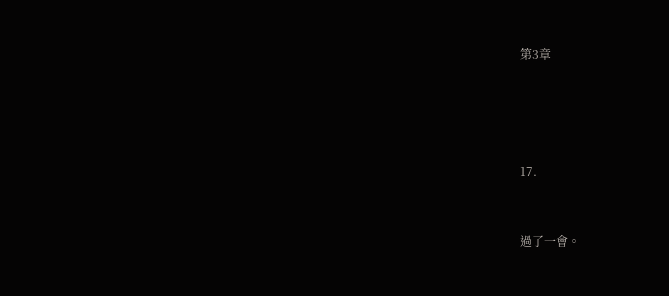第3章




17.


過了一會。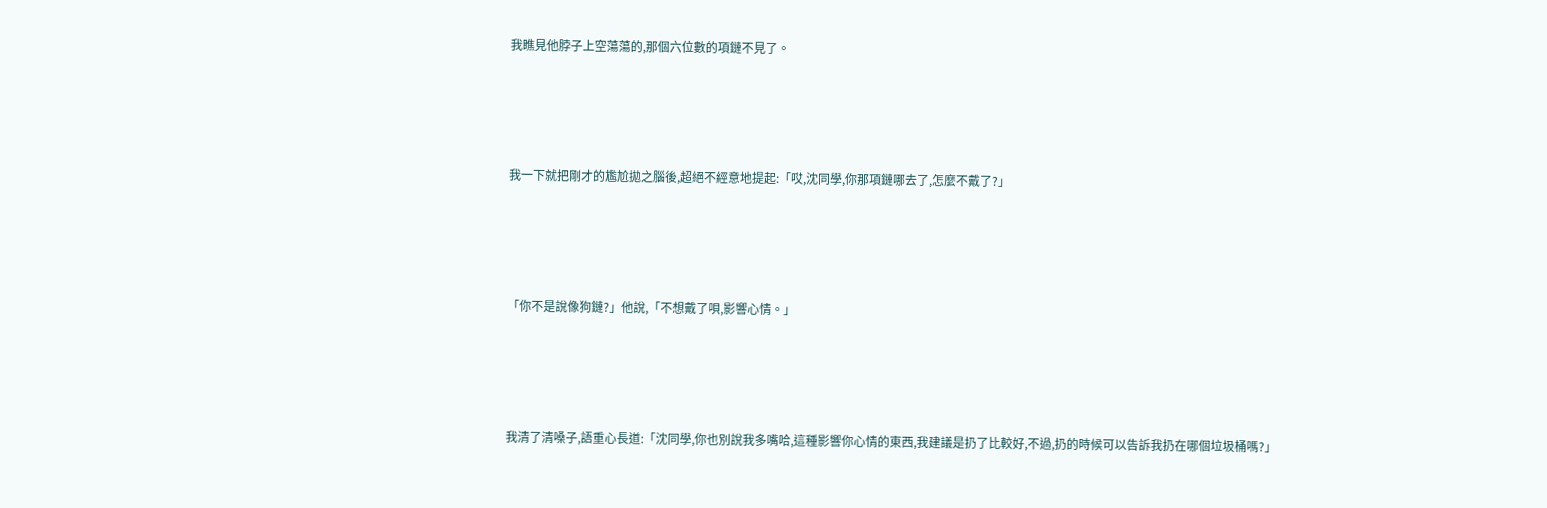我瞧見他脖子上空蕩蕩的,那個六位數的項鏈不見了。





我一下就把剛才的尷尬拋之腦後,超絕不經意地提起:「哎,沈同學,你那項鏈哪去了,怎麼不戴了?」





「你不是說像狗鏈?」他說,「不想戴了唄,影響心情。」





我清了清嗓子,語重心長道:「沈同學,你也別說我多嘴哈,這種影響你心情的東西,我建議是扔了比較好,不過,扔的時候可以告訴我扔在哪個垃圾桶嗎?」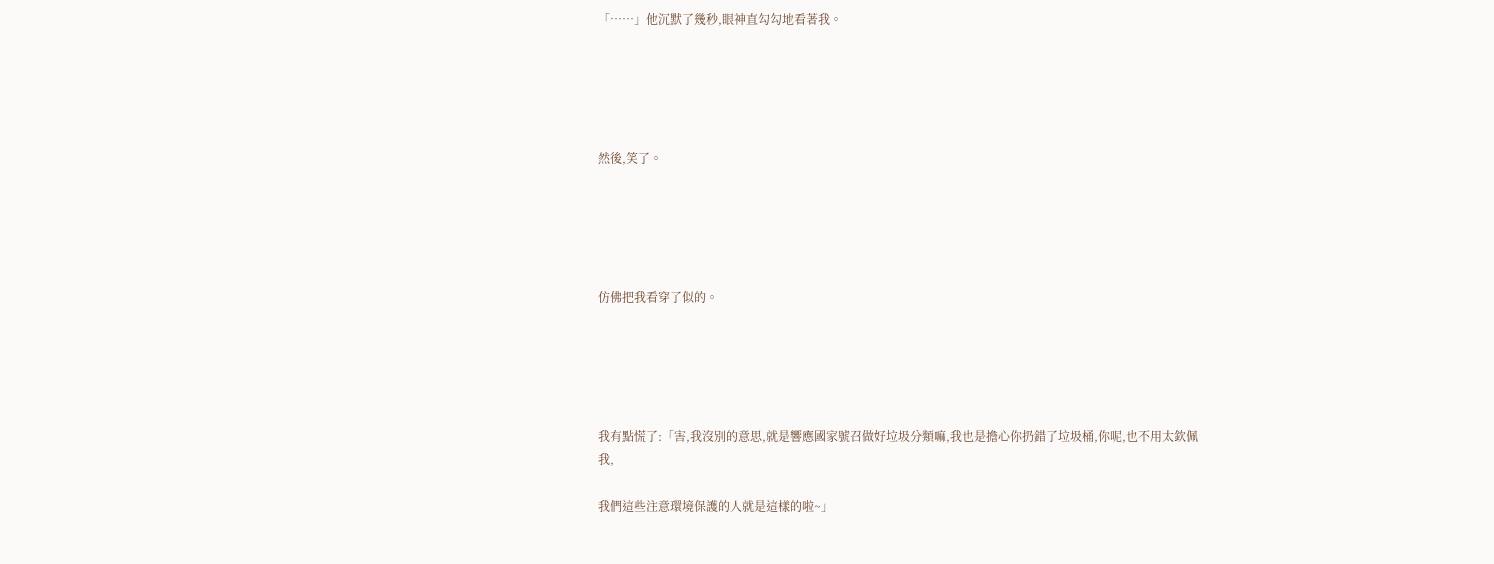「……」他沉默了幾秒,眼神直勾勾地看著我。





然後,笑了。





仿佛把我看穿了似的。





我有點慌了:「害,我沒別的意思,就是響應國家號召做好垃圾分類嘛,我也是擔心你扔錯了垃圾桶,你呢,也不用太欽佩我,

我們這些注意環境保護的人就是這樣的啦~」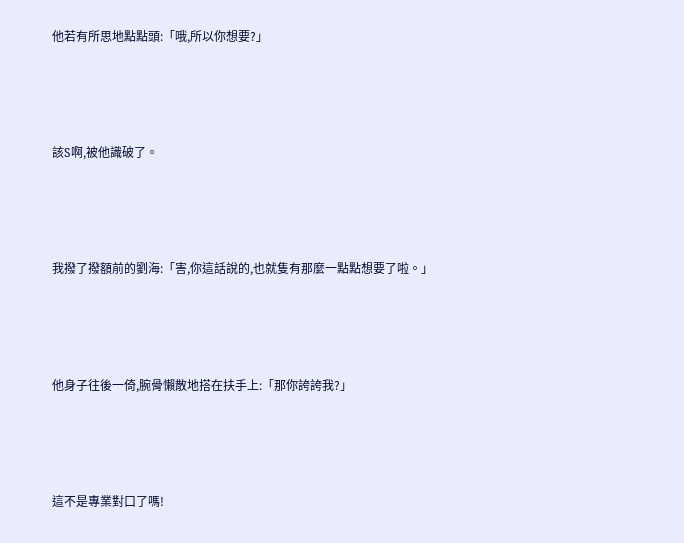他若有所思地點點頭:「哦,所以你想要?」





該S啊,被他識破了。





我撥了撥額前的劉海:「害,你這話說的,也就隻有那麼一點點想要了啦。」





他身子往後一倚,腕骨懶散地搭在扶手上:「那你誇誇我?」





這不是專業對口了嗎!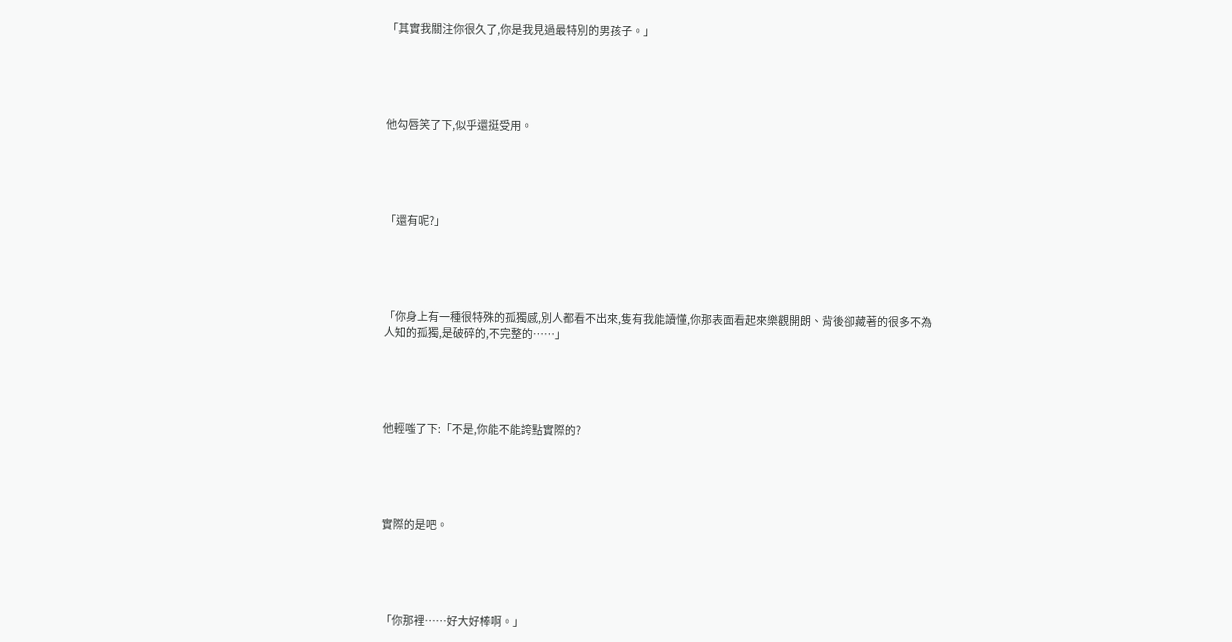「其實我關注你很久了,你是我見過最特別的男孩子。」





他勾唇笑了下,似乎還挺受用。





「還有呢?」





「你身上有一種很特殊的孤獨感,別人都看不出來,隻有我能讀懂,你那表面看起來樂觀開朗、背後卻藏著的很多不為人知的孤獨,是破碎的,不完整的……」





他輕嗤了下:「不是,你能不能誇點實際的?





實際的是吧。





「你那裡……好大好棒啊。」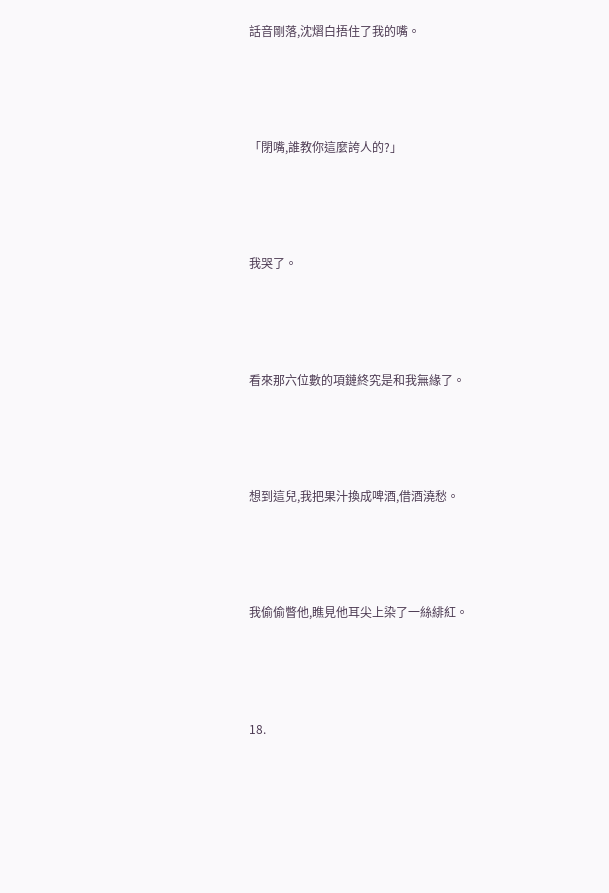話音剛落,沈熠白捂住了我的嘴。





「閉嘴,誰教你這麼誇人的?」





我哭了。





看來那六位數的項鏈終究是和我無緣了。





想到這兒,我把果汁換成啤酒,借酒澆愁。





我偷偷瞥他,瞧見他耳尖上染了一絲緋紅。





18.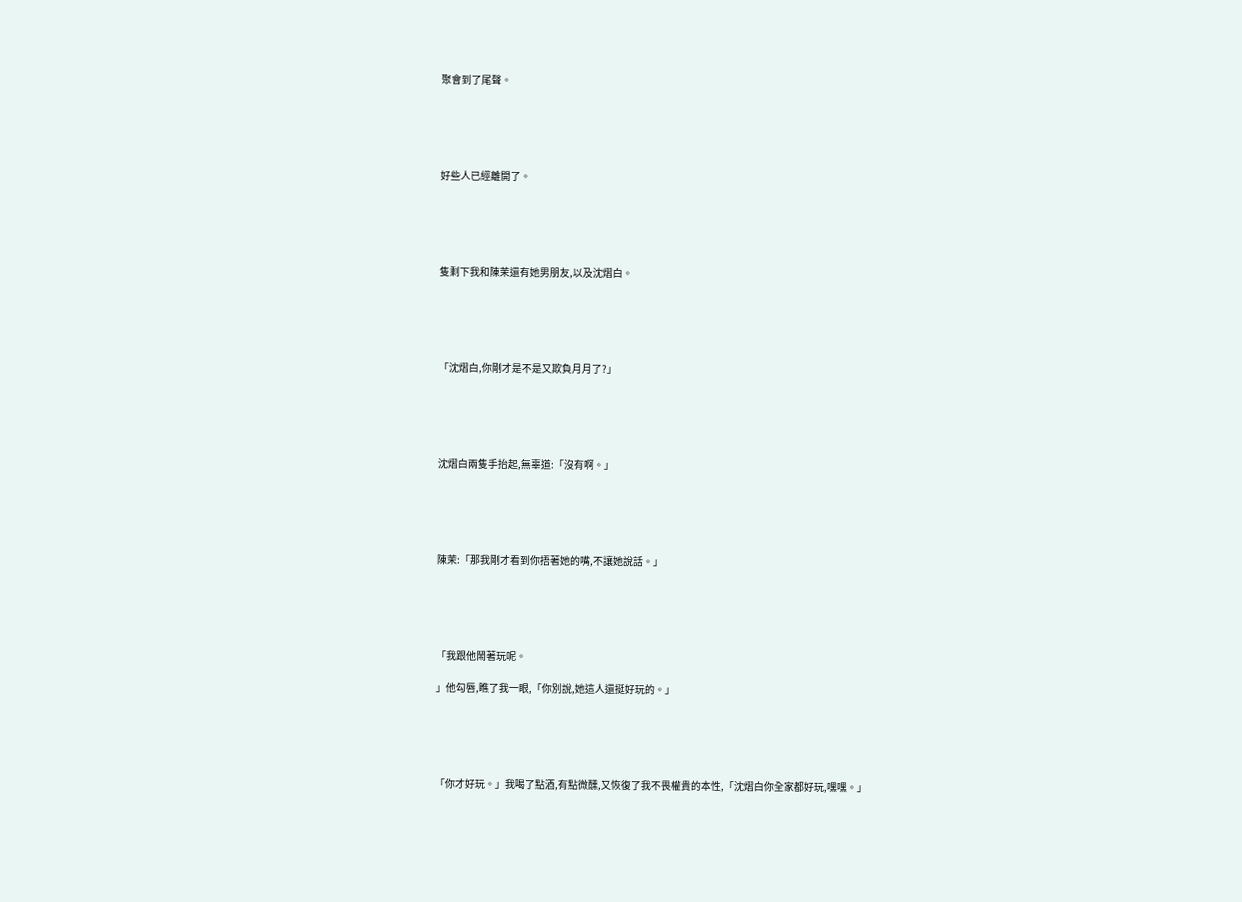聚會到了尾聲。





好些人已經離開了。





隻剩下我和陳茉還有她男朋友,以及沈熠白。





「沈熠白,你剛才是不是又欺負月月了?」





沈熠白兩隻手抬起,無辜道:「沒有啊。」





陳茉:「那我剛才看到你捂著她的嘴,不讓她說話。」





「我跟他鬧著玩呢。

」他勾唇,瞧了我一眼,「你別說,她這人還挺好玩的。」





「你才好玩。」我喝了點酒,有點微醺,又恢復了我不畏權貴的本性,「沈熠白你全家都好玩,嘿嘿。」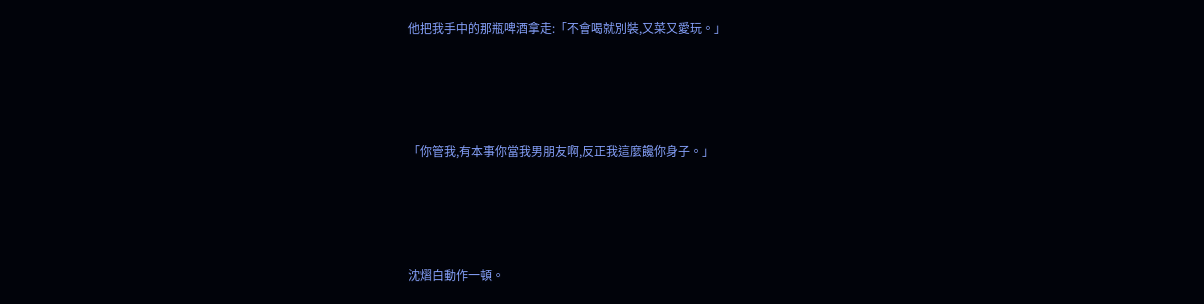他把我手中的那瓶啤酒拿走:「不會喝就別裝,又菜又愛玩。」





「你管我,有本事你當我男朋友啊,反正我這麼饞你身子。」





沈熠白動作一頓。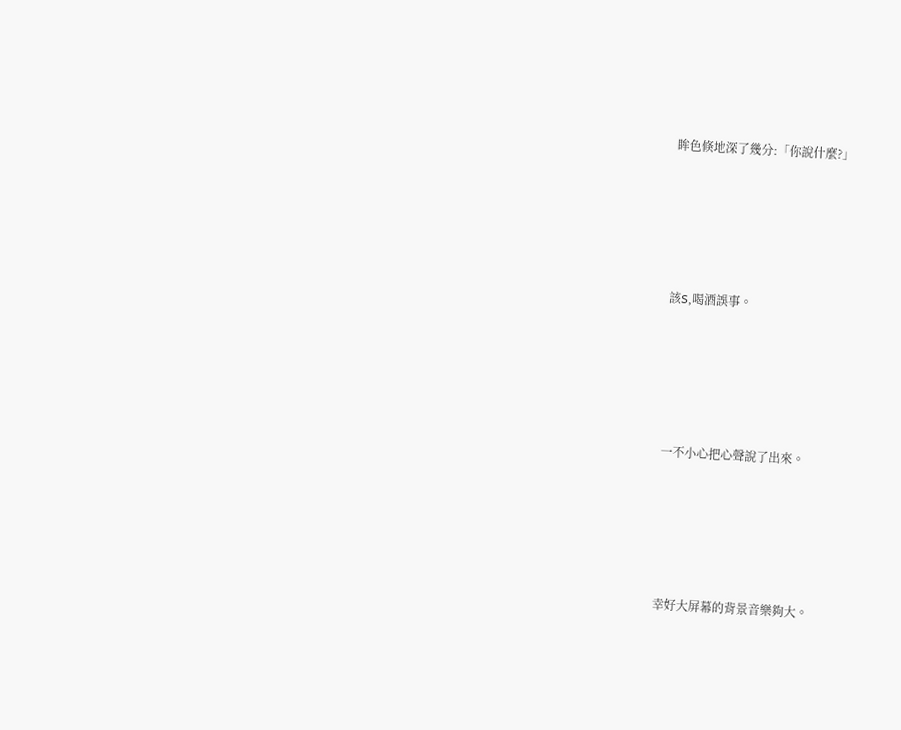眸色倏地深了幾分:「你說什麼?」





該S,喝酒誤事。





一不小心把心聲說了出來。





幸好大屏幕的背景音樂夠大。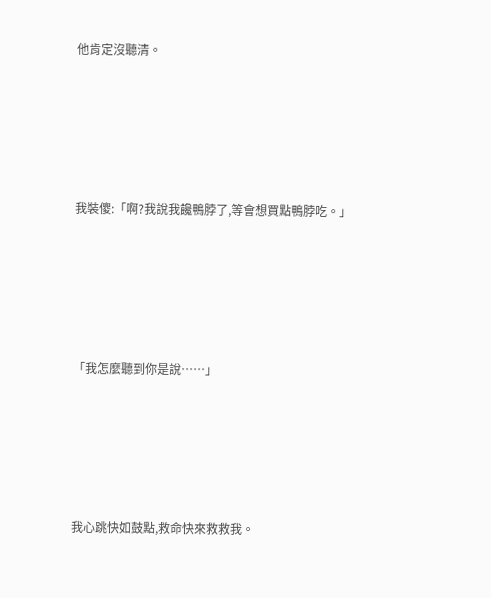他肯定沒聽清。





我裝傻:「啊?我說我饞鴨脖了,等會想買點鴨脖吃。」





「我怎麼聽到你是說……」





我心跳快如鼓點,救命快來救救我。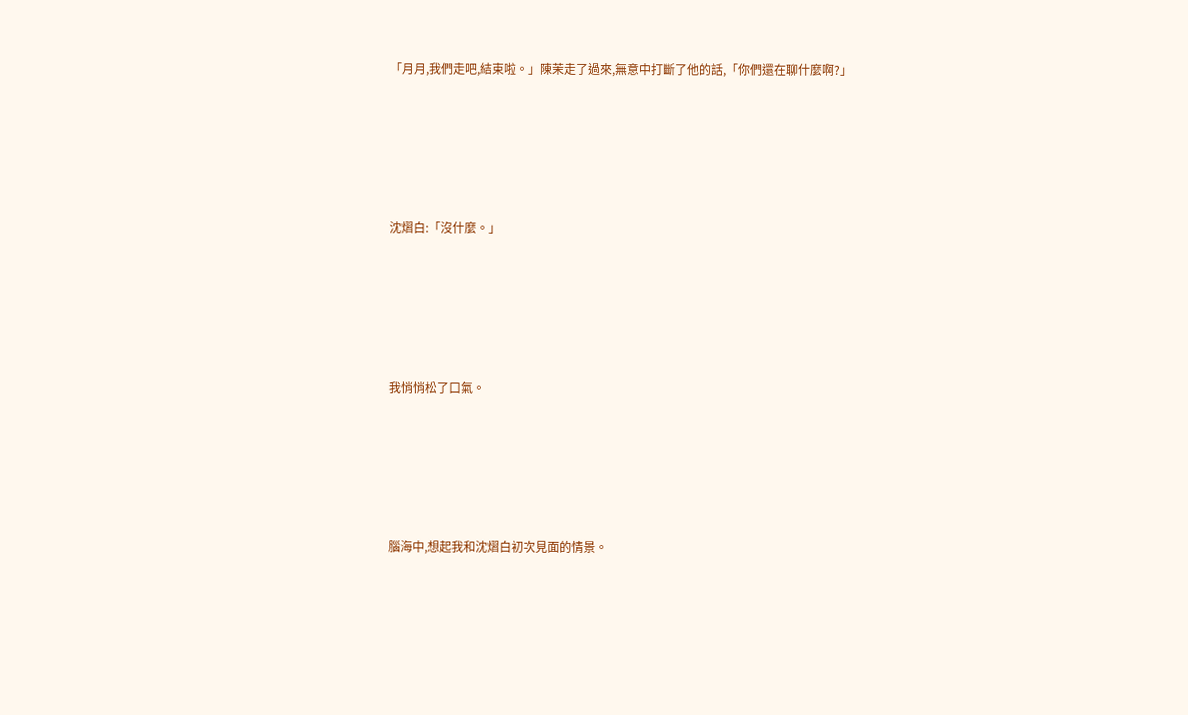「月月,我們走吧,結束啦。」陳茉走了過來,無意中打斷了他的話,「你們還在聊什麼啊?」





沈熠白:「沒什麼。」





我悄悄松了口氣。





腦海中,想起我和沈熠白初次見面的情景。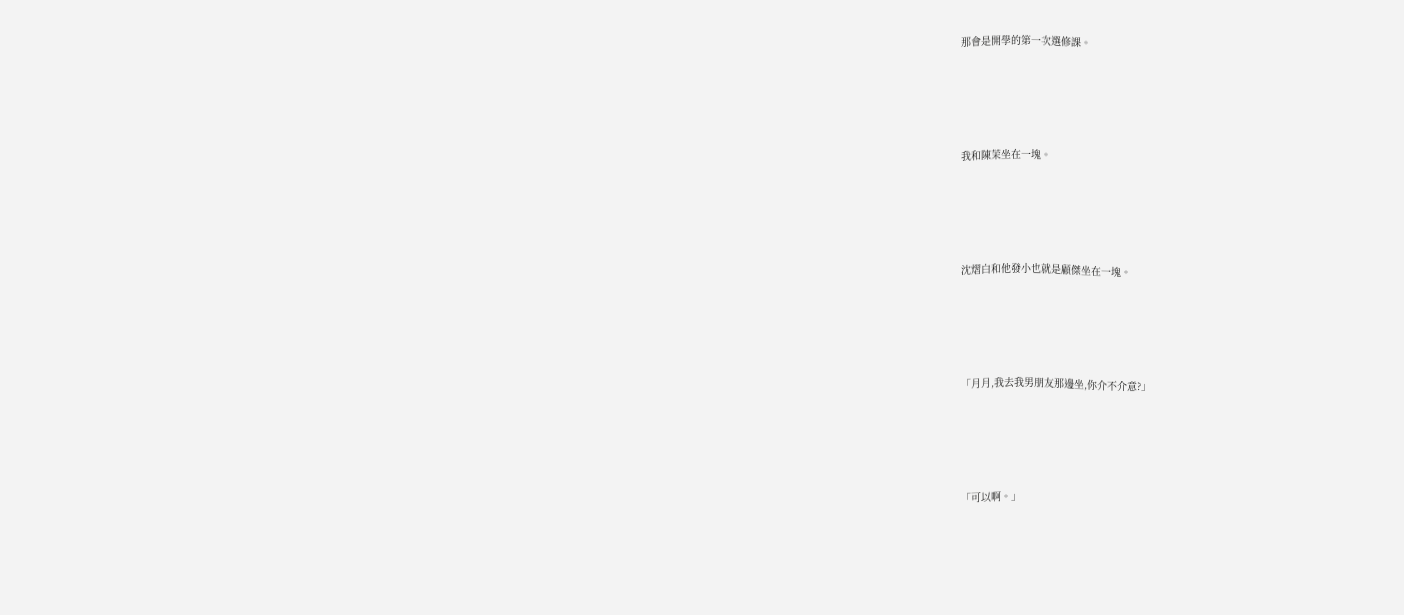那會是開學的第一次選修課。





我和陳茉坐在一塊。





沈熠白和他發小也就是顧傑坐在一塊。





「月月,我去我男朋友那邊坐,你介不介意?」





「可以啊。」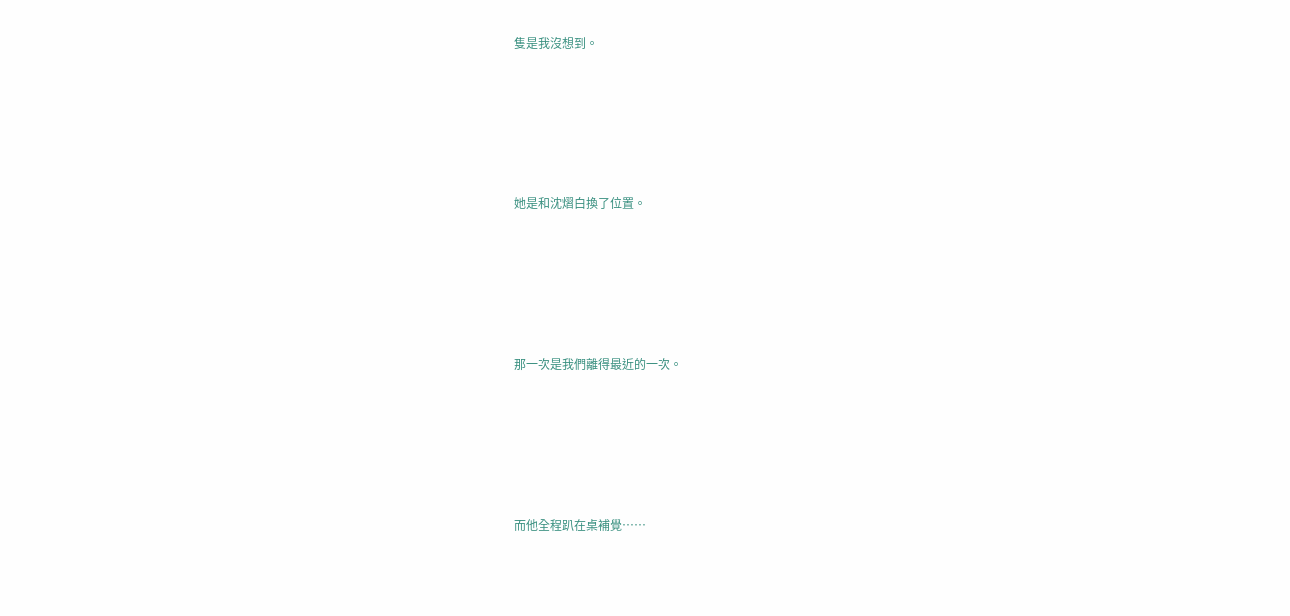隻是我沒想到。





她是和沈熠白換了位置。





那一次是我們離得最近的一次。





而他全程趴在桌補覺……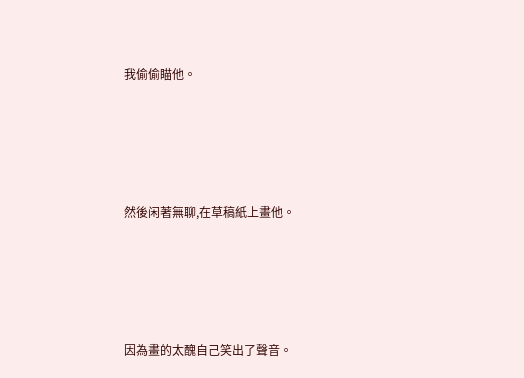我偷偷瞄他。





然後闲著無聊,在草稿紙上畫他。





因為畫的太醜自己笑出了聲音。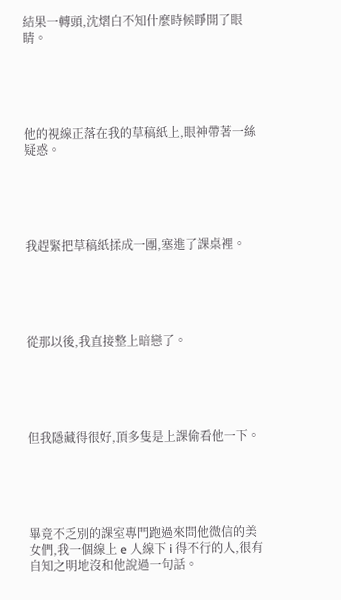結果一轉頭,沈熠白不知什麼時候睜開了眼睛。





他的視線正落在我的草稿紙上,眼神帶著一絲疑惑。





我趕緊把草稿紙揉成一團,塞進了課桌裡。





從那以後,我直接整上暗戀了。





但我隱藏得很好,頂多隻是上課偷看他一下。





畢竟不乏別的課室專門跑過來問他微信的美女們,我一個線上 e 人線下 i 得不行的人,很有自知之明地沒和他說過一句話。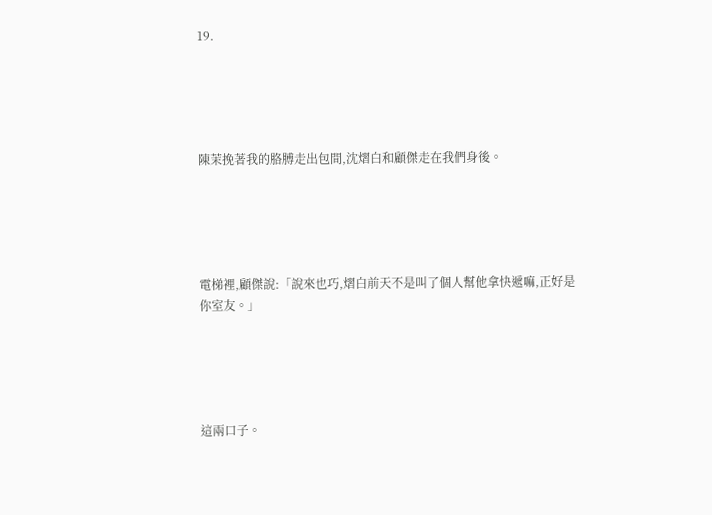19.





陳茉挽著我的胳膊走出包間,沈熠白和顧傑走在我們身後。





電梯裡,顧傑說:「說來也巧,熠白前天不是叫了個人幫他拿快遞嘛,正好是你室友。」





這兩口子。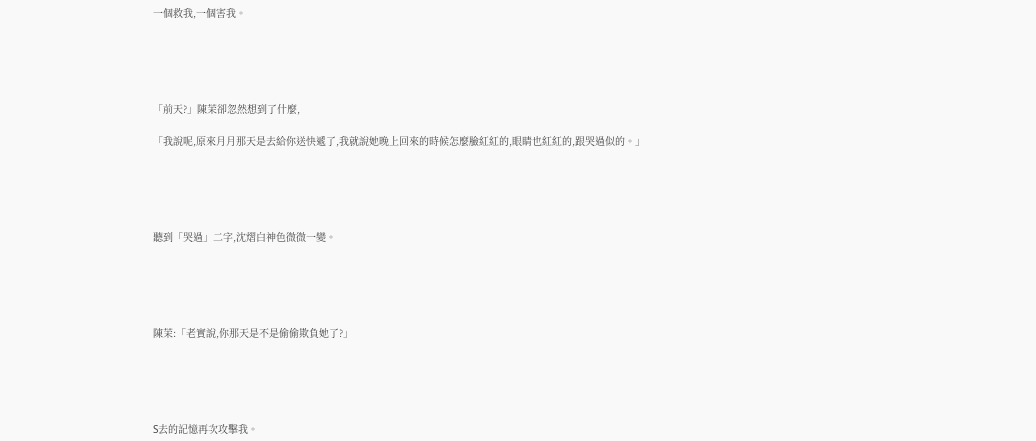一個救我,一個害我。





「前天?」陳茉卻忽然想到了什麼,

「我說呢,原來月月那天是去給你送快遞了,我就說她晚上回來的時候怎麼臉紅紅的,眼睛也紅紅的,跟哭過似的。」





聽到「哭過」二字,沈熠白神色微微一變。





陳茉:「老實說,你那天是不是偷偷欺負她了?」





S去的記憶再次攻擊我。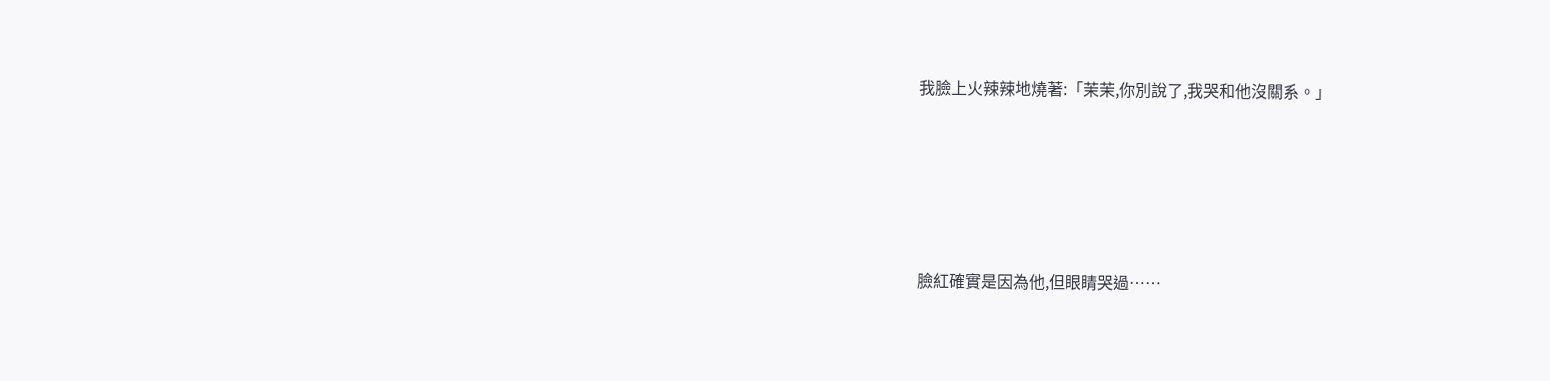我臉上火辣辣地燒著:「茉茉,你別說了,我哭和他沒關系。」





臉紅確實是因為他,但眼睛哭過……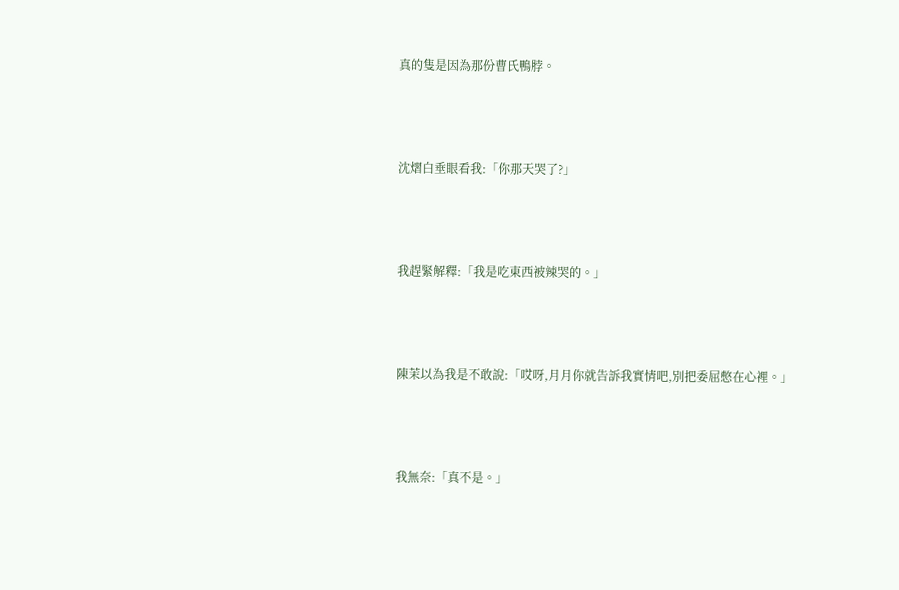真的隻是因為那份曹氏鴨脖。





沈熠白垂眼看我:「你那天哭了?」





我趕緊解釋:「我是吃東西被辣哭的。」





陳茉以為我是不敢說:「哎呀,月月你就告訴我實情吧,別把委屈憋在心裡。」





我無奈:「真不是。」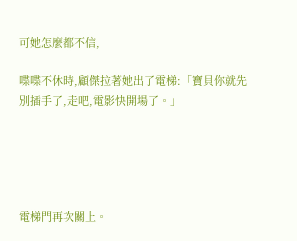可她怎麼都不信,

喋喋不休時,顧傑拉著她出了電梯:「寶貝你就先別插手了,走吧,電影快開場了。」





電梯門再次關上。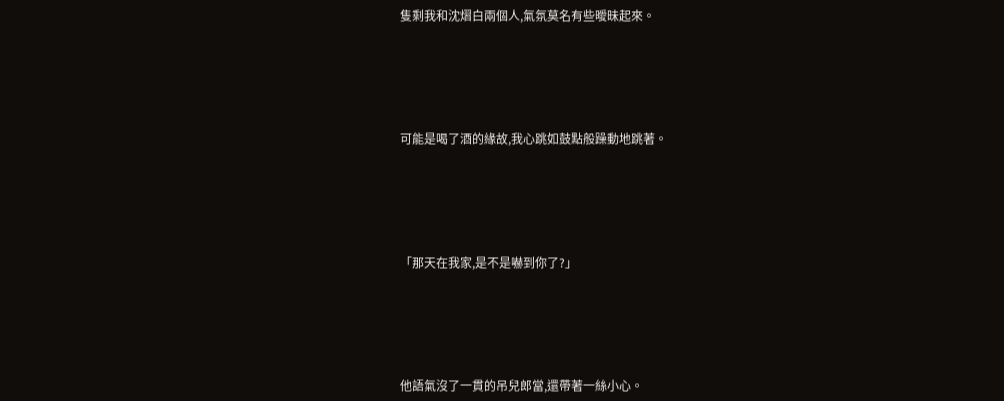隻剩我和沈熠白兩個人,氣氛莫名有些曖昧起來。





可能是喝了酒的緣故,我心跳如鼓點般躁動地跳著。





「那天在我家,是不是嚇到你了?」





他語氣沒了一貫的吊兒郎當,還帶著一絲小心。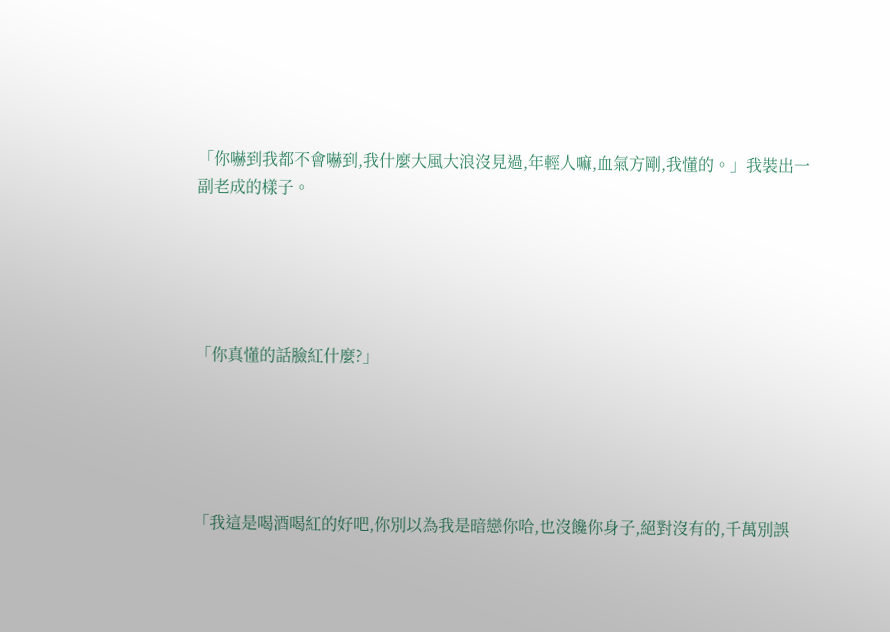「你嚇到我都不會嚇到,我什麼大風大浪沒見過,年輕人嘛,血氣方剛,我懂的。」我裝出一副老成的樣子。





「你真懂的話臉紅什麼?」





「我這是喝酒喝紅的好吧,你別以為我是暗戀你哈,也沒饞你身子,絕對沒有的,千萬別誤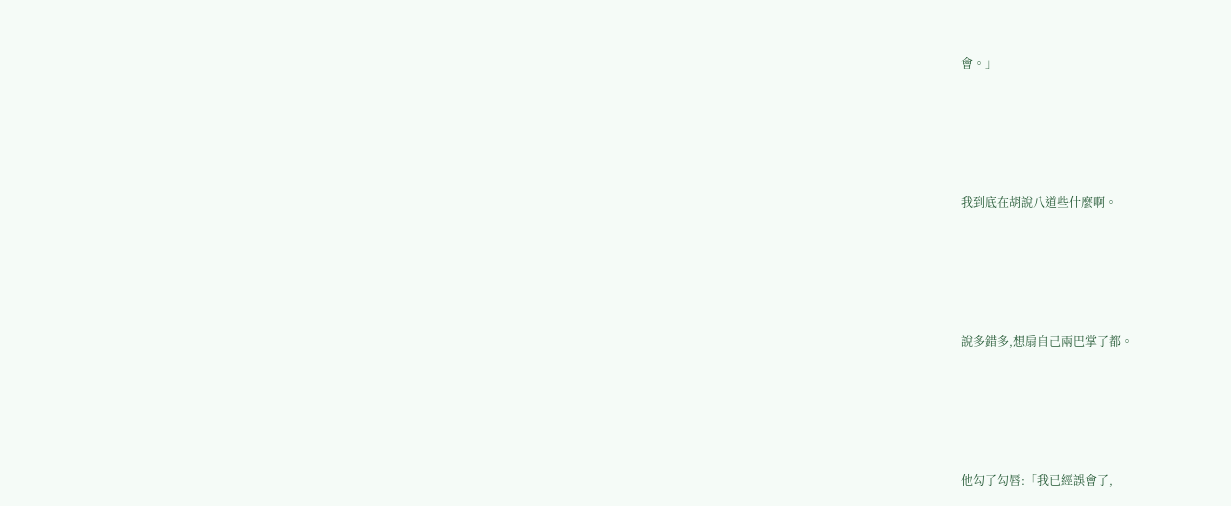會。」





我到底在胡說八道些什麼啊。





說多錯多,想扇自己兩巴掌了都。





他勾了勾唇:「我已經誤會了,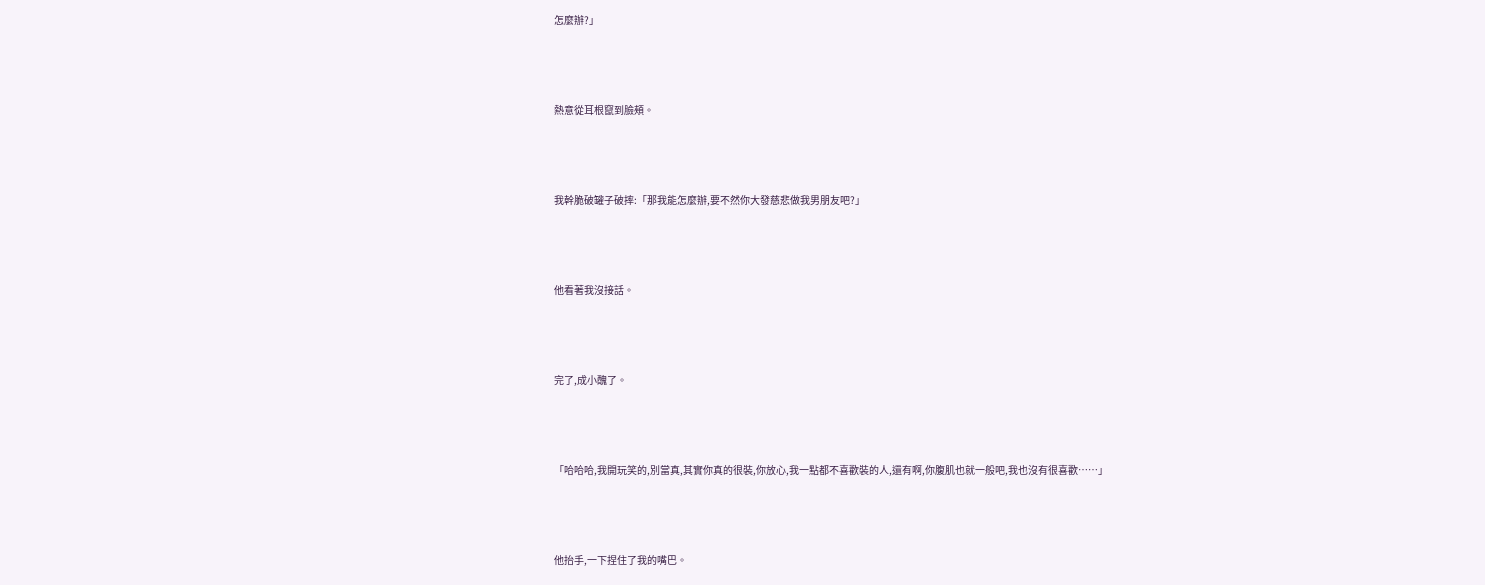怎麼辦?」





熱意從耳根竄到臉頰。





我幹脆破罐子破摔:「那我能怎麼辦,要不然你大發慈悲做我男朋友吧?」





他看著我沒接話。





完了,成小醜了。





「哈哈哈,我開玩笑的,別當真,其實你真的很裝,你放心,我一點都不喜歡裝的人,還有啊,你腹肌也就一般吧,我也沒有很喜歡……」





他抬手,一下捏住了我的嘴巴。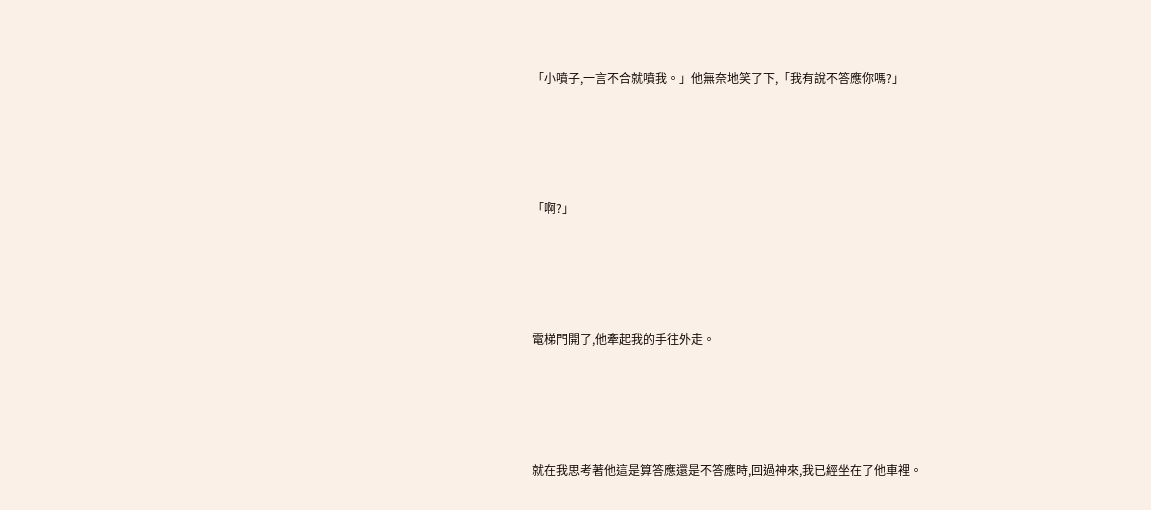「小噴子,一言不合就噴我。」他無奈地笑了下,「我有說不答應你嗎?」





「啊?」





電梯門開了,他牽起我的手往外走。





就在我思考著他這是算答應還是不答應時,回過神來,我已經坐在了他車裡。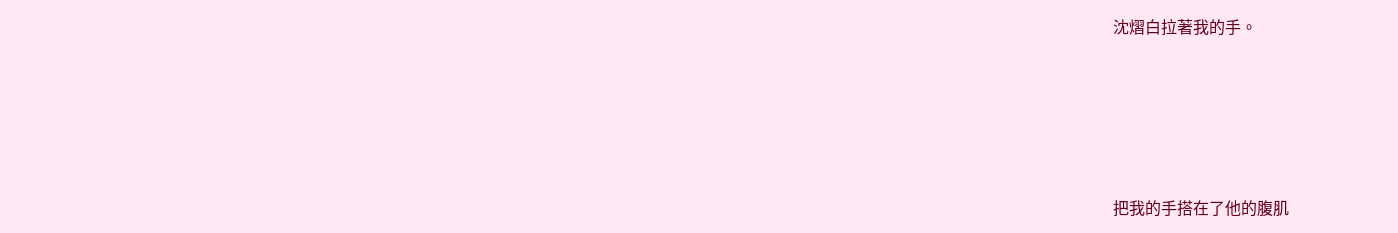沈熠白拉著我的手。





把我的手搭在了他的腹肌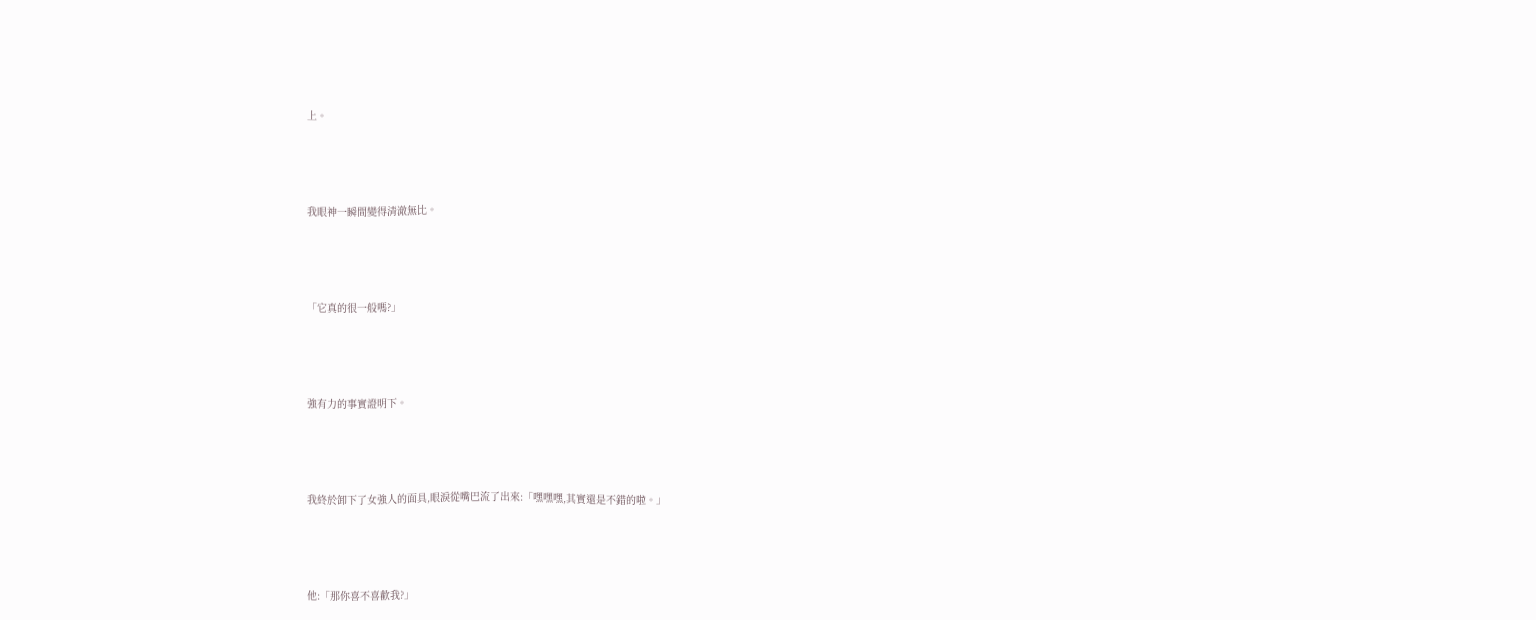上。





我眼神一瞬間變得清澈無比。





「它真的很一般嗎?」





強有力的事實證明下。





我終於卸下了女強人的面具,眼淚從嘴巴流了出來:「嘿嘿嘿,其實還是不錯的啦。」





他:「那你喜不喜歡我?」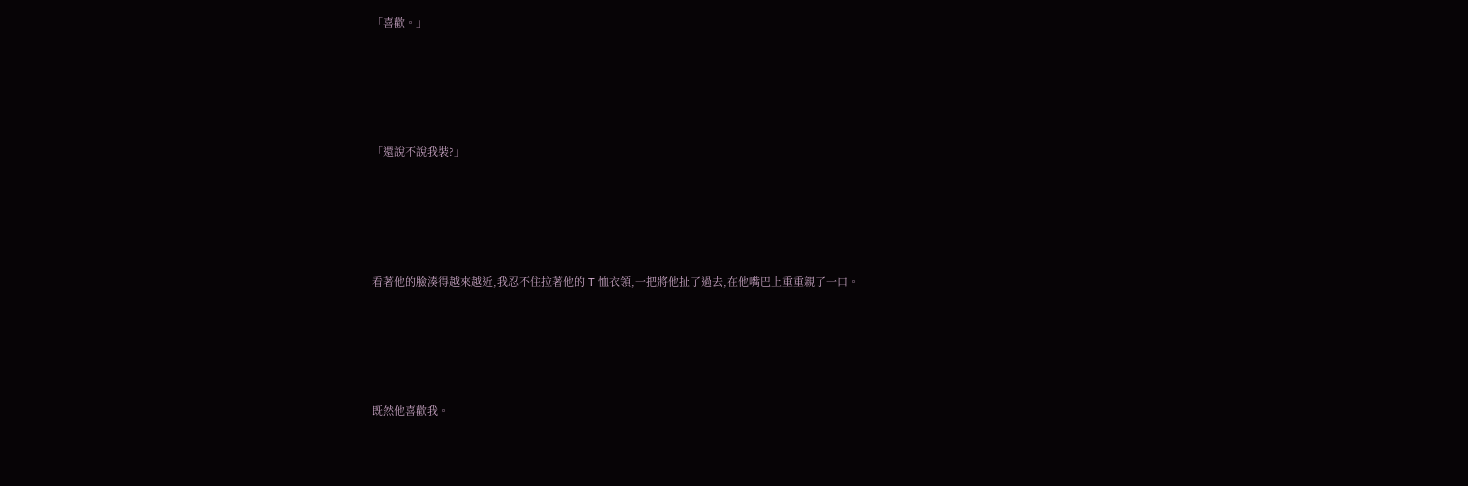「喜歡。」





「還說不說我裝?」





看著他的臉湊得越來越近,我忍不住拉著他的 T 恤衣領,一把將他扯了過去,在他嘴巴上重重親了一口。





既然他喜歡我。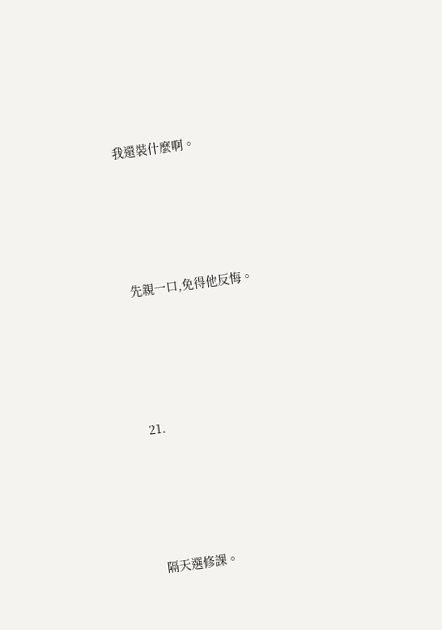我還裝什麼啊。





先親一口,免得他反悔。





21.





隔天選修課。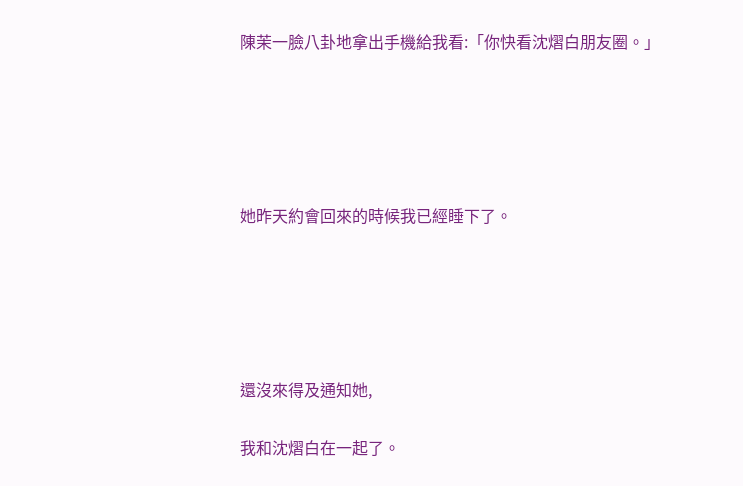陳茉一臉八卦地拿出手機給我看:「你快看沈熠白朋友圈。」





她昨天約會回來的時候我已經睡下了。





還沒來得及通知她,

我和沈熠白在一起了。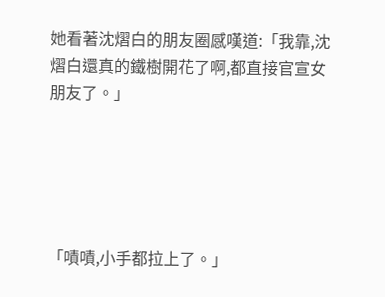她看著沈熠白的朋友圈感嘆道:「我靠,沈熠白還真的鐵樹開花了啊,都直接官宣女朋友了。」





「嘖嘖,小手都拉上了。」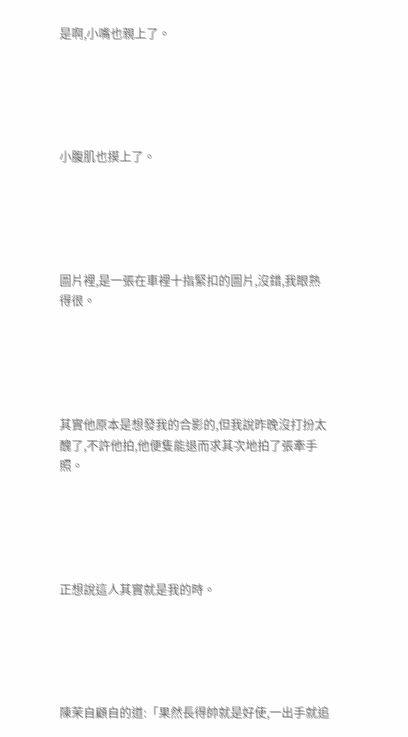是啊,小嘴也親上了。





小腹肌也摸上了。





圖片裡,是一張在車裡十指緊扣的圖片,沒錯,我眼熟得很。





其實他原本是想發我的合影的,但我說昨晚沒打扮太醜了,不許他拍,他便隻能退而求其次地拍了張牽手照。





正想說這人其實就是我的時。





陳茉自顧自的道:「果然長得帥就是好使,一出手就追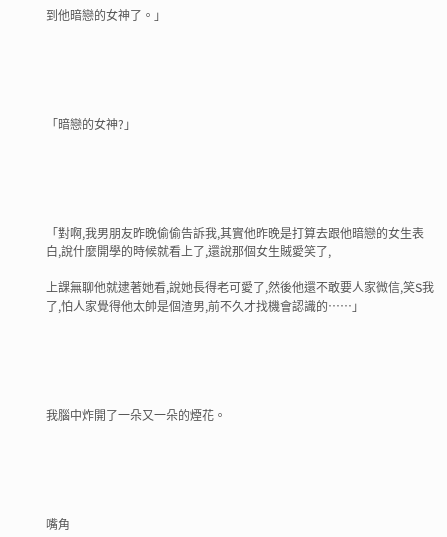到他暗戀的女神了。」





「暗戀的女神?」





「對啊,我男朋友昨晚偷偷告訴我,其實他昨晚是打算去跟他暗戀的女生表白,說什麼開學的時候就看上了,還說那個女生賊愛笑了,

上課無聊他就逮著她看,說她長得老可愛了,然後他還不敢要人家微信,笑S我了,怕人家覺得他太帥是個渣男,前不久才找機會認識的……」





我腦中炸開了一朵又一朵的煙花。





嘴角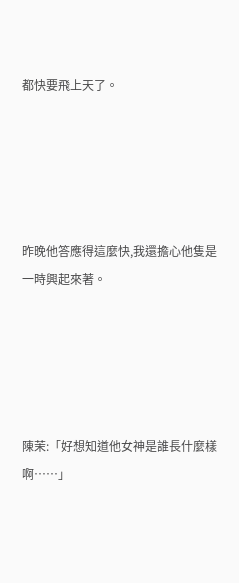都快要飛上天了。





昨晚他答應得這麼快,我還擔心他隻是一時興起來著。





陳茉:「好想知道他女神是誰長什麼樣啊……」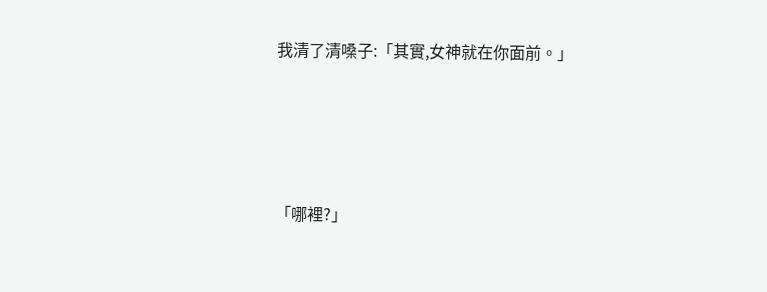我清了清嗓子:「其實,女神就在你面前。」





「哪裡?」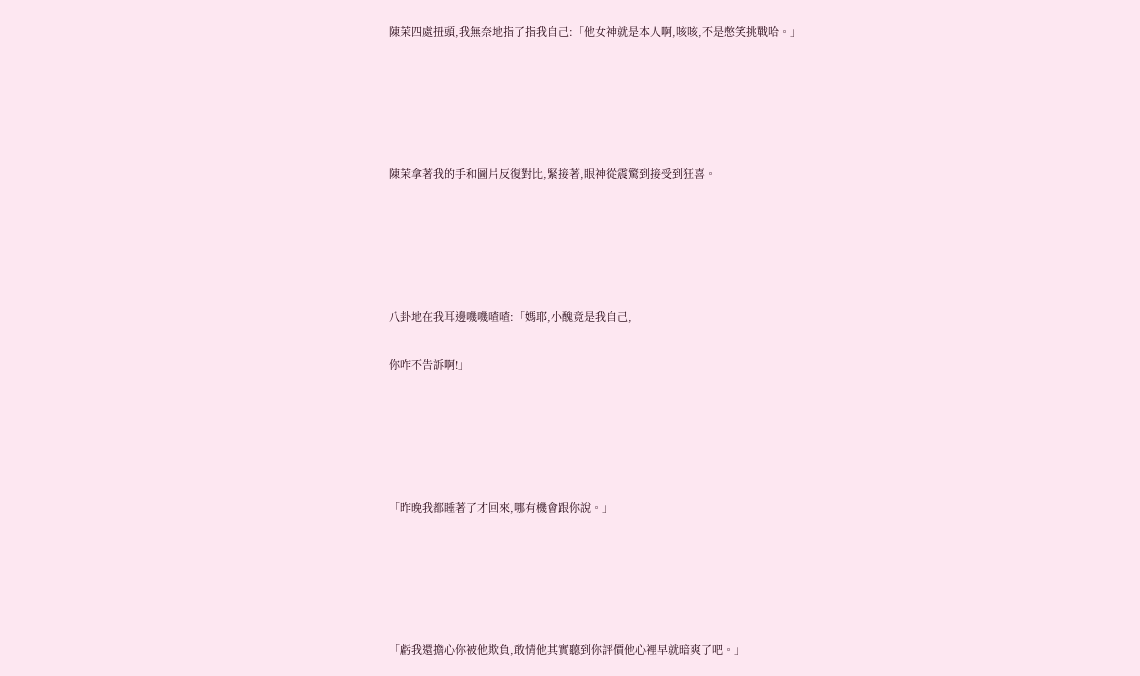陳茉四處扭頭,我無奈地指了指我自己:「他女神就是本人啊,咳咳,不是憋笑挑戰哈。」





陳茉拿著我的手和圖片反復對比,緊接著,眼神從震驚到接受到狂喜。





八卦地在我耳邊嘰嘰喳喳:「媽耶,小醜竟是我自己,

你咋不告訴啊!」





「昨晚我都睡著了才回來,哪有機會跟你說。」





「虧我還擔心你被他欺負,敢情他其實聽到你評價他心裡早就暗爽了吧。」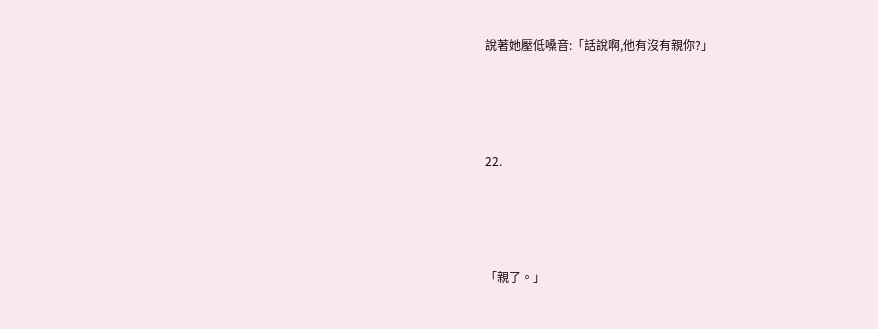說著她壓低嗓音:「話說啊,他有沒有親你?」





22.





「親了。」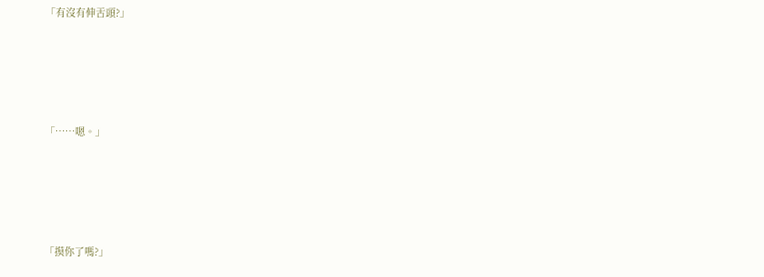「有沒有伸舌頭?」





「……嗯。」





「摸你了嗎?」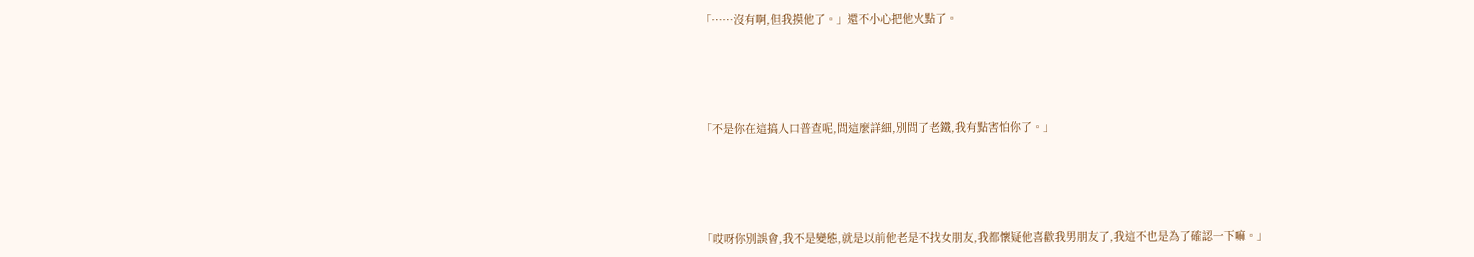「……沒有啊,但我摸他了。」還不小心把他火點了。





「不是你在這搞人口普查呢,問這麼詳細,別問了老鐵,我有點害怕你了。」





「哎呀你別誤會,我不是變態,就是以前他老是不找女朋友,我都懷疑他喜歡我男朋友了,我這不也是為了確認一下嘛。」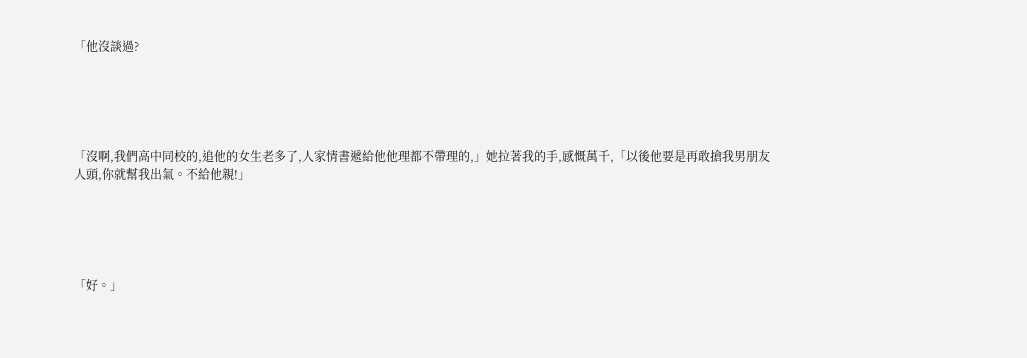「他沒談過?





「沒啊,我們高中同校的,追他的女生老多了,人家情書遞給他他理都不帶理的,」她拉著我的手,感慨萬千,「以後他要是再敢搶我男朋友人頭,你就幫我出氣。不給他親!」





「好。」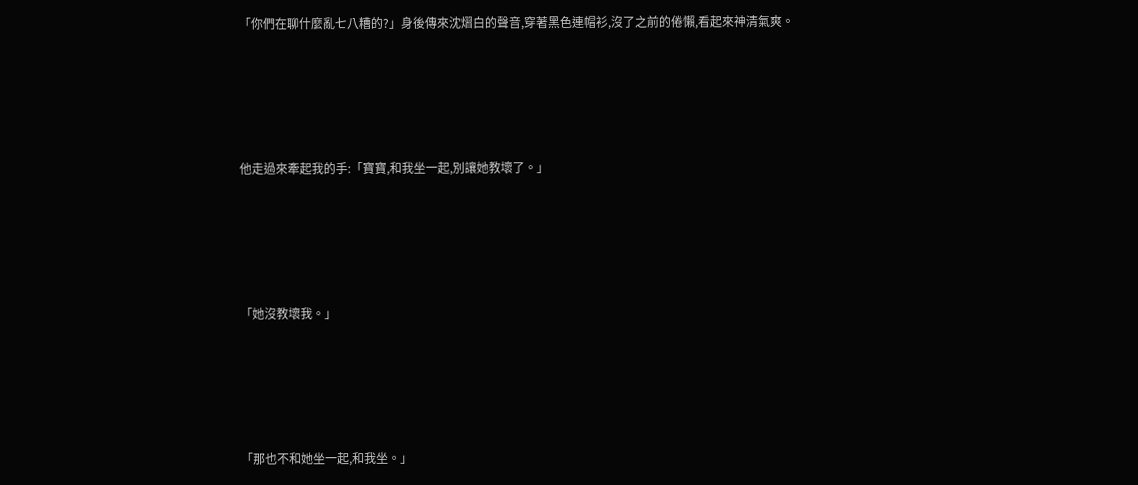「你們在聊什麼亂七八糟的?」身後傳來沈熠白的聲音,穿著黑色連帽衫,沒了之前的倦懶,看起來神清氣爽。





他走過來牽起我的手:「寶寶,和我坐一起,別讓她教壞了。」





「她沒教壞我。」





「那也不和她坐一起,和我坐。」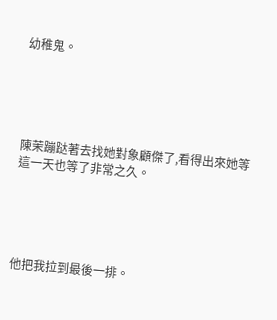幼稚鬼。





陳茉蹦跶著去找她對象顧傑了,看得出來她等這一天也等了非常之久。





他把我拉到最後一排。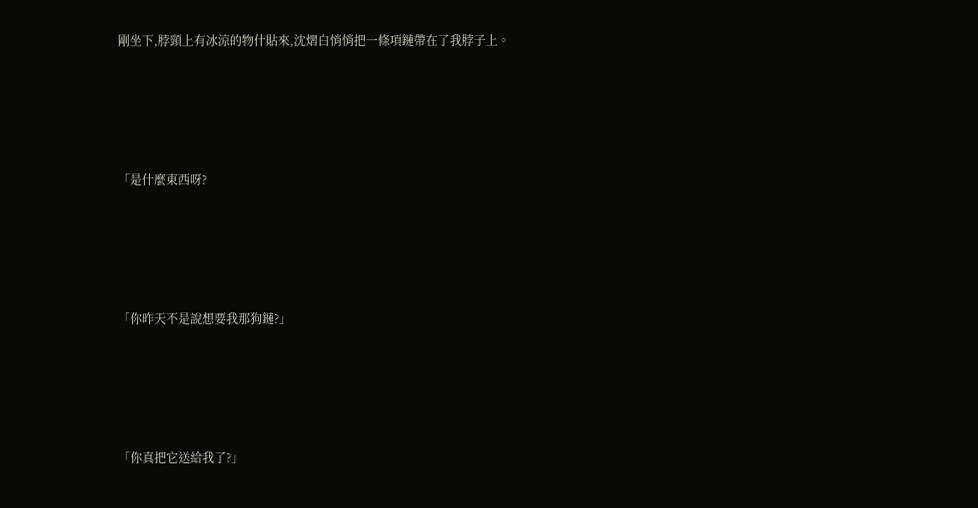剛坐下,脖頸上有冰涼的物什貼來,沈熠白悄悄把一條項鏈帶在了我脖子上。





「是什麼東西呀?





「你昨天不是說想要我那狗鏈?」





「你真把它送給我了?」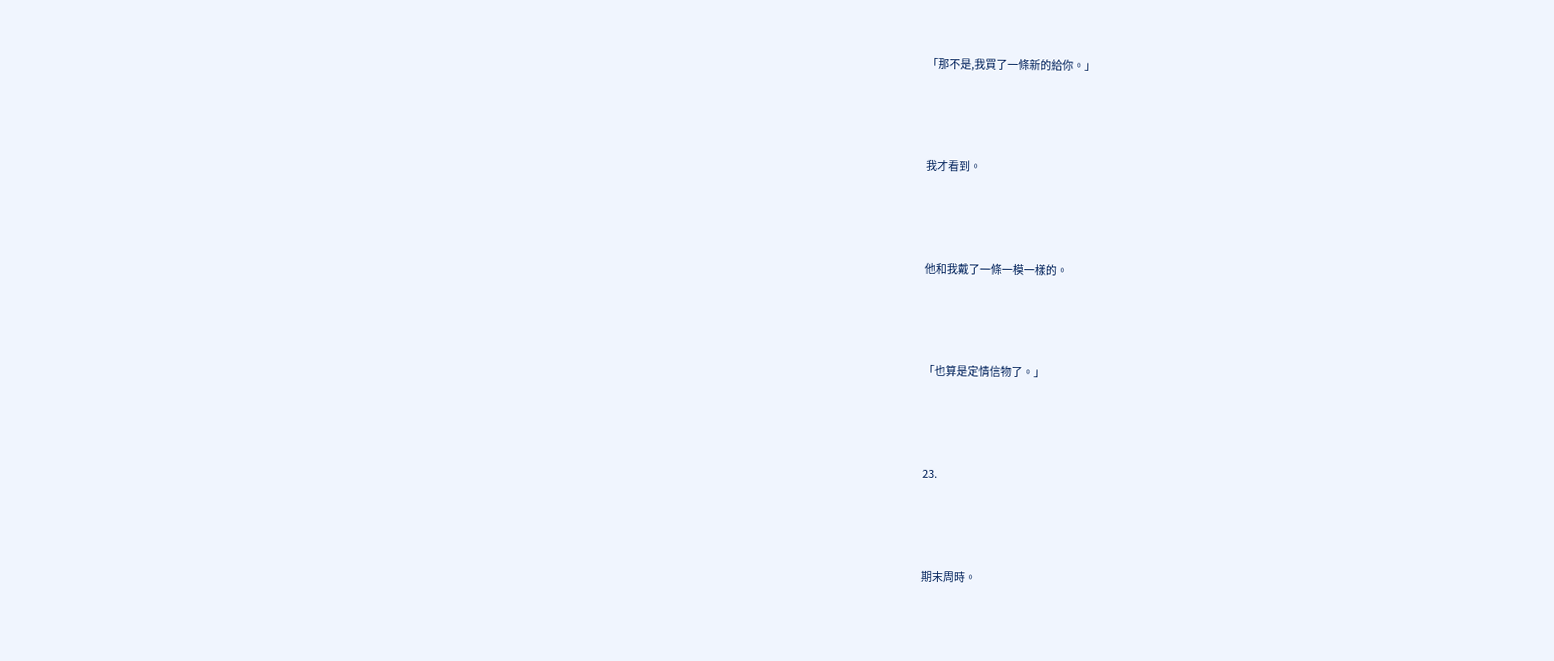「那不是,我買了一條新的給你。」





我才看到。





他和我戴了一條一模一樣的。





「也算是定情信物了。」





23.





期末周時。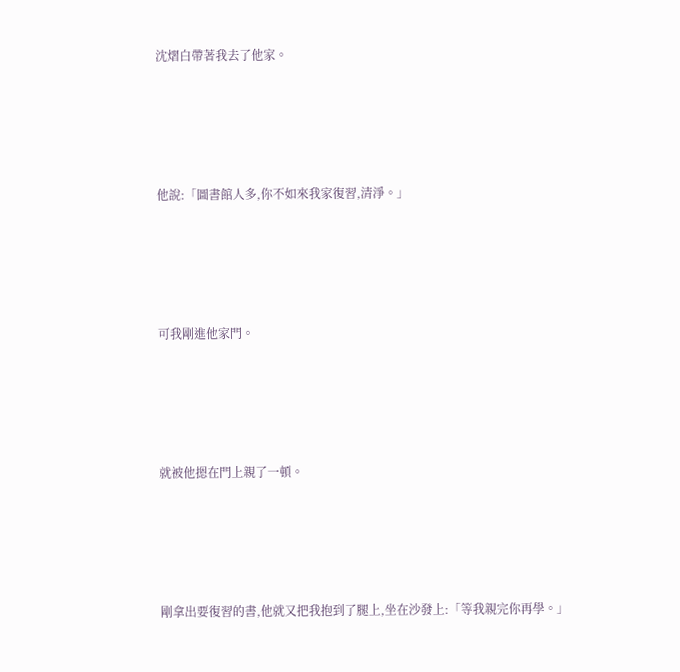沈熠白帶著我去了他家。





他說:「圖書館人多,你不如來我家復習,清淨。」





可我剛進他家門。





就被他摁在門上親了一頓。





剛拿出要復習的書,他就又把我抱到了腿上,坐在沙發上:「等我親完你再學。」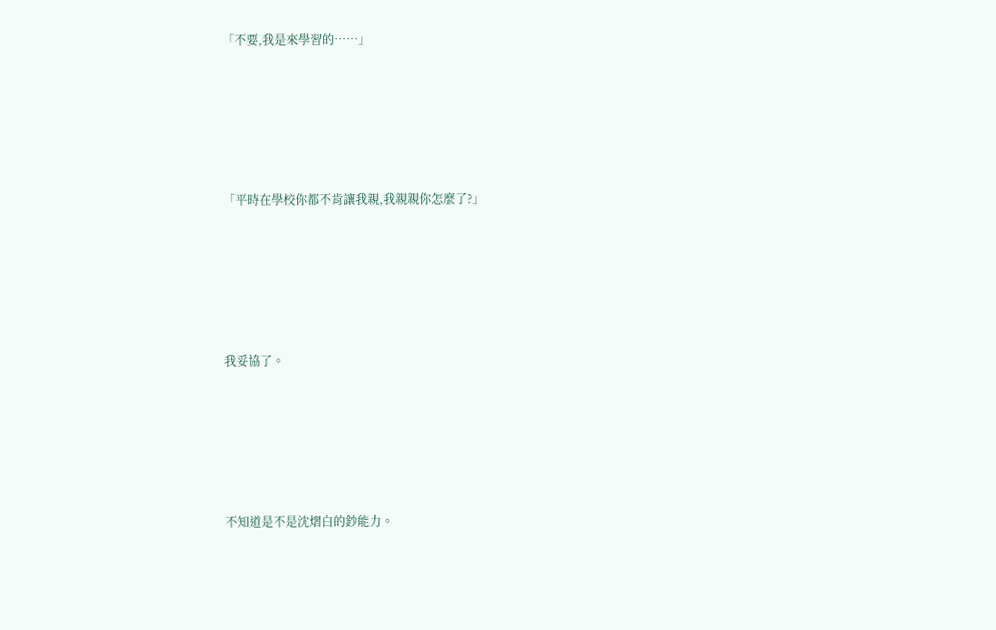「不要,我是來學習的……」





「平時在學校你都不肯讓我親,我親親你怎麼了?」





我妥協了。





不知道是不是沈熠白的鈔能力。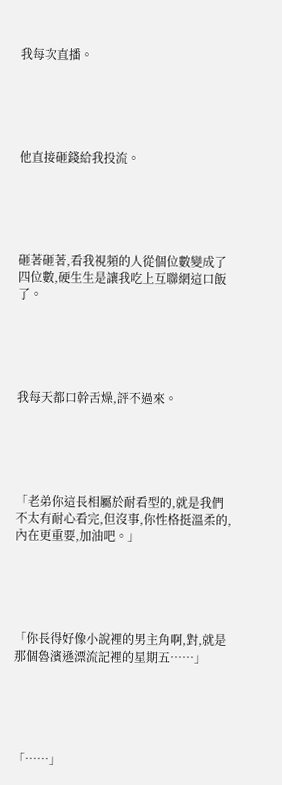我每次直播。





他直接砸錢給我投流。





砸著砸著,看我視頻的人從個位數變成了四位數,硬生生是讓我吃上互聯網這口飯了。





我每天都口幹舌燥,評不過來。





「老弟你這長相屬於耐看型的,就是我們不太有耐心看完,但沒事,你性格挺溫柔的,內在更重要,加油吧。」





「你長得好像小說裡的男主角啊,對,就是那個魯濱遜漂流記裡的星期五……」





「……」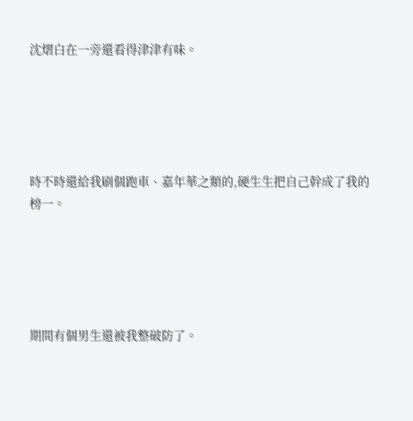沈熠白在一旁還看得津津有味。





時不時還給我刷個跑車、嘉年華之類的,硬生生把自己幹成了我的榜一。





期間有個男生還被我整破防了。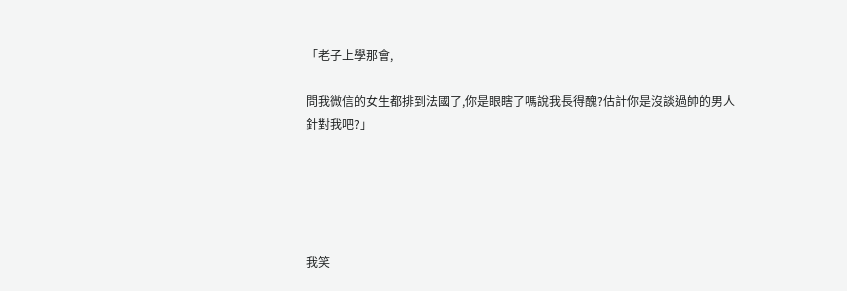「老子上學那會,

問我微信的女生都排到法國了,你是眼瞎了嗎說我長得醜?估計你是沒談過帥的男人針對我吧?」





我笑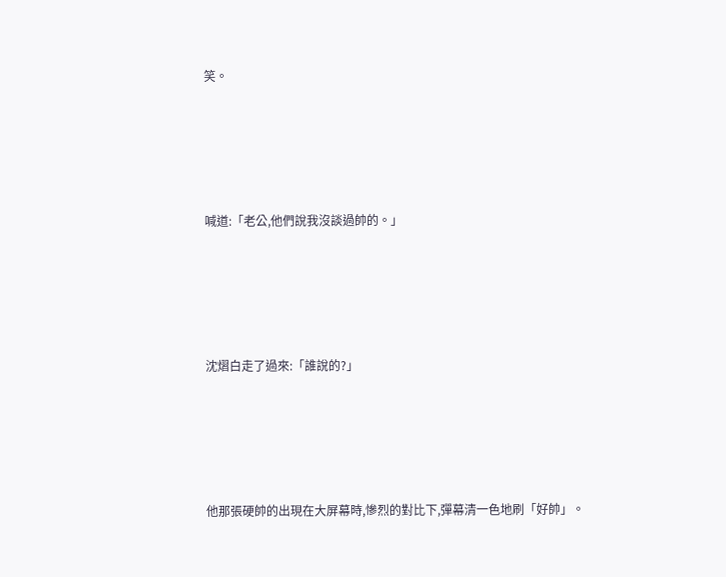笑。





喊道:「老公,他們說我沒談過帥的。」





沈熠白走了過來:「誰說的?」





他那張硬帥的出現在大屏幕時,慘烈的對比下,彈幕清一色地刷「好帥」。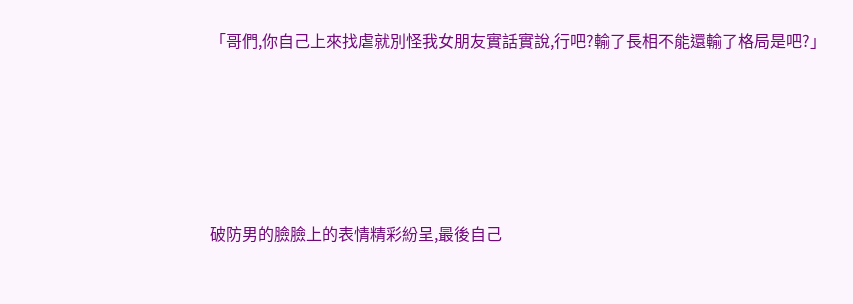「哥們,你自己上來找虐就別怪我女朋友實話實說,行吧?輸了長相不能還輸了格局是吧?」





破防男的臉臉上的表情精彩紛呈,最後自己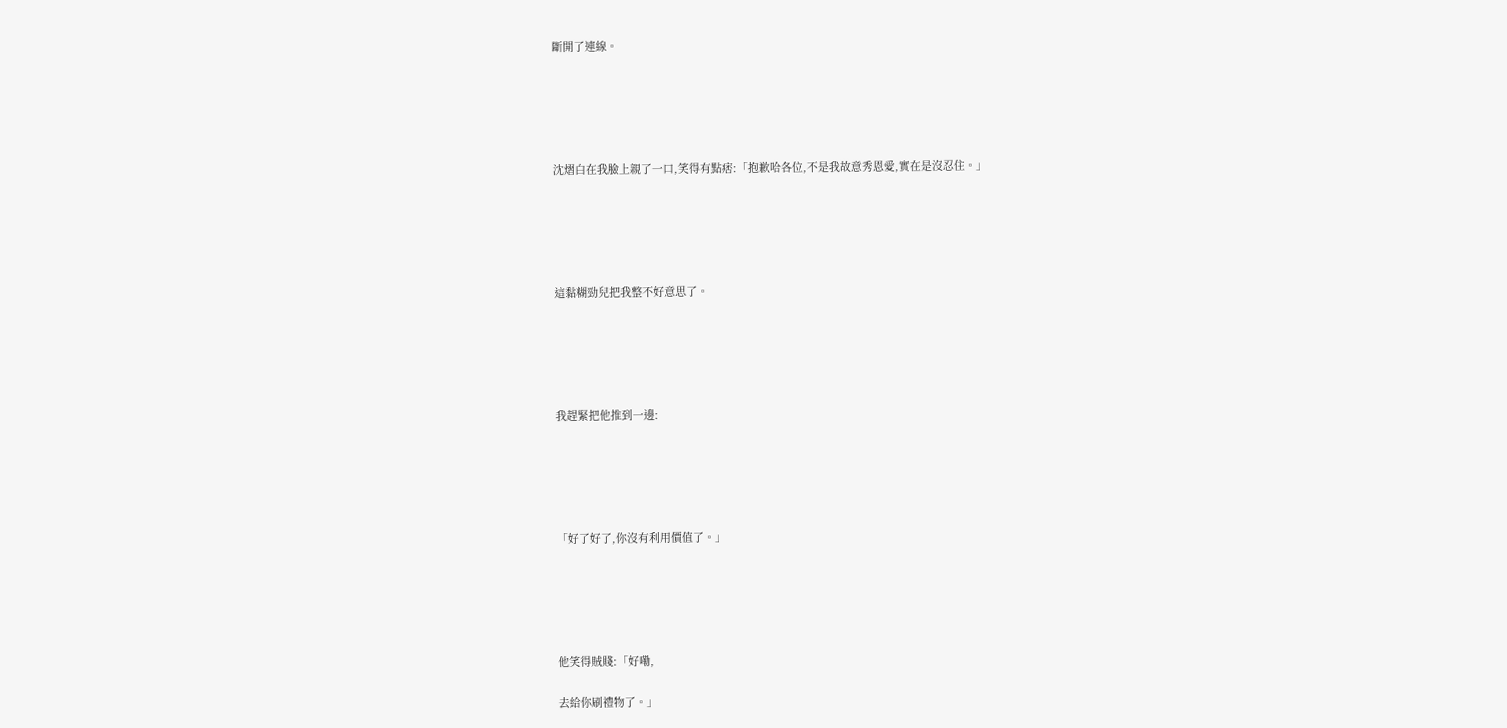斷開了連線。





沈熠白在我臉上親了一口,笑得有點痞:「抱歉哈各位,不是我故意秀恩愛,實在是沒忍住。」





這黏糊勁兒把我整不好意思了。





我趕緊把他推到一邊:





「好了好了,你沒有利用價值了。」





他笑得賊賤:「好嘞,

去給你刷禮物了。」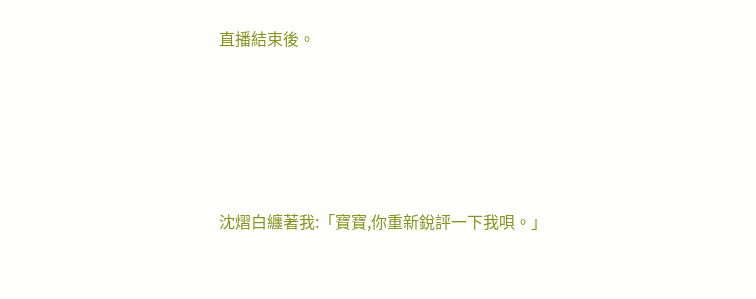直播結束後。





沈熠白纏著我:「寶寶,你重新銳評一下我唄。」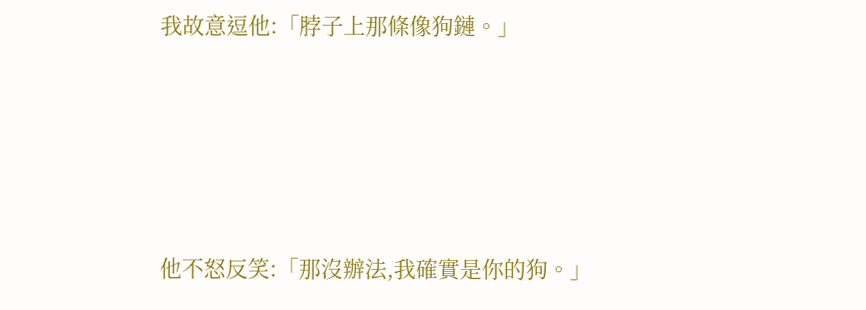我故意逗他:「脖子上那條像狗鏈。」





他不怒反笑:「那沒辦法,我確實是你的狗。」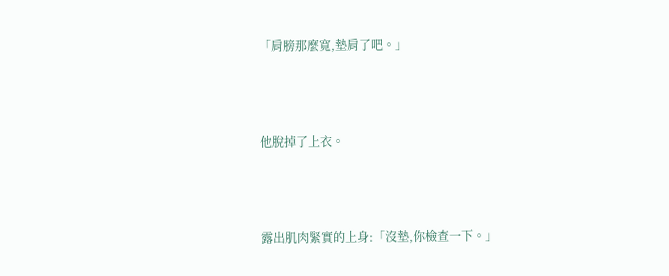「肩膀那麼寬,墊肩了吧。」





他脫掉了上衣。





露出肌肉緊實的上身:「沒墊,你檢查一下。」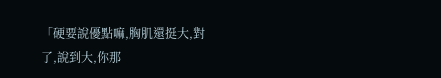「硬要說優點嘛,胸肌還挺大,對了,說到大,你那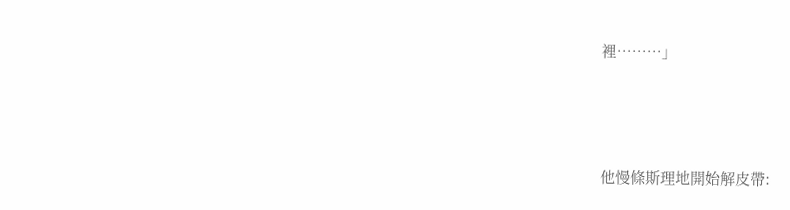裡………」





他慢條斯理地開始解皮帶: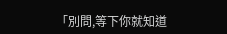「別問,等下你就知道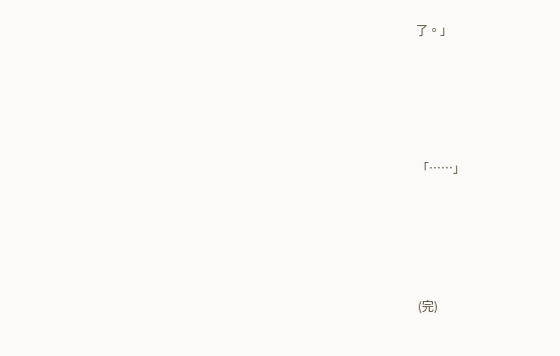了。」





「……」





(完)